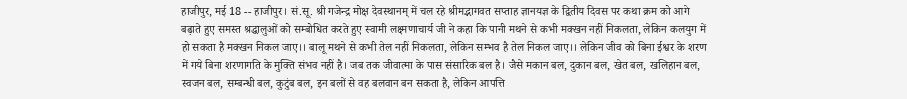हाजीपुर, मई 18 -- हाजीपुर। सं.सू. श्री गजेन्द्र मोक्ष देवस्थानम् में चल रहे श्रीमद्भागवत सप्ताह ज्ञानयज्ञ के द्वितीय दिवस पर कथा क्रम को आगे बढ़ाते हुए समस्त श्रद्धालुओं को सम्बोधित करते हुए स्वामी लक्ष्मणाचार्य जी ने कहा कि पानी मथने से कभी मक्खन नहीं निकलता, लेकिन कलयुग में हो सकता है मक्खन निकल जाए।। बालू मथने से कभी तेल नहीं निकलता, लेकिन सम्भव है तेल निकल जाए।। लेकिन जीव को बिना ईश्वर के शरण में गये बिना शरणागति के मुक्ति संभव नहीं है। जब तक जीवात्मा के पास संसारिक बल है। जैसे मकान बल, दुकान बल, खेत बल, खलिहान बल, स्वजन बल, सम्बन्धी बल, कुटुंब बल, इन बलों से वह बलवान बन सकता है, लेकिन आपत्ति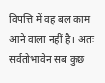विपत्ति में वह बल काम आने वाला नहीं है। अतः सर्वतोभावेन सब कुछ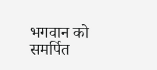भगवान को समर्पित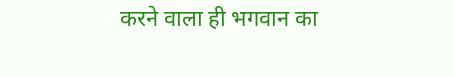करने वाला ही भगवान का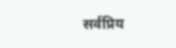सर्वप्रिय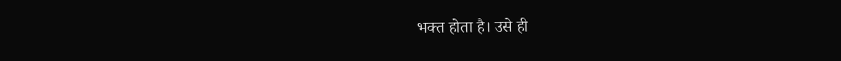भक्त होता है। उसे ही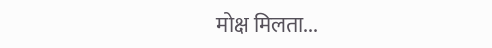मोक्ष मिलता...